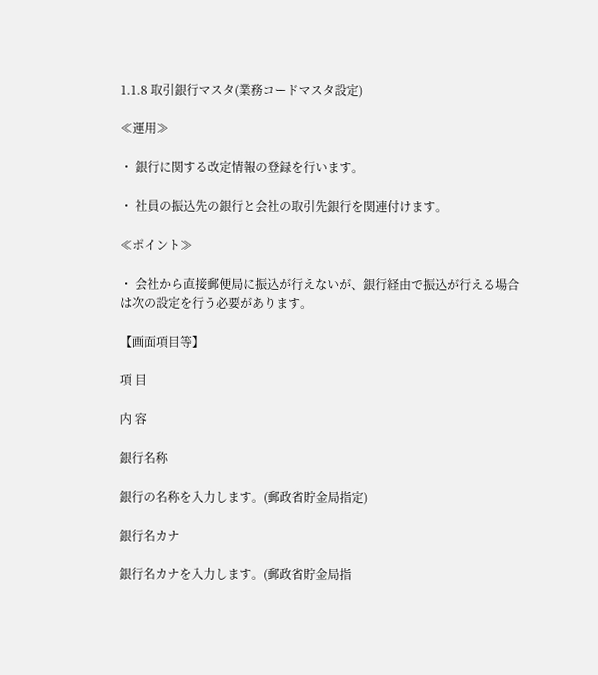1.1.8 取引銀行マスタ(業務コードマスタ設定)

≪運用≫

・ 銀行に関する改定情報の登録を行います。

・ 社員の振込先の銀行と会社の取引先銀行を関連付けます。

≪ポイント≫

・ 会社から直接郵便局に振込が行えないが、銀行経由で振込が行える場合は次の設定を行う必要があります。

【画面項目等】

項 目

内 容

銀行名称

銀行の名称を入力します。(郵政省貯金局指定)

銀行名カナ

銀行名カナを入力します。(郵政省貯金局指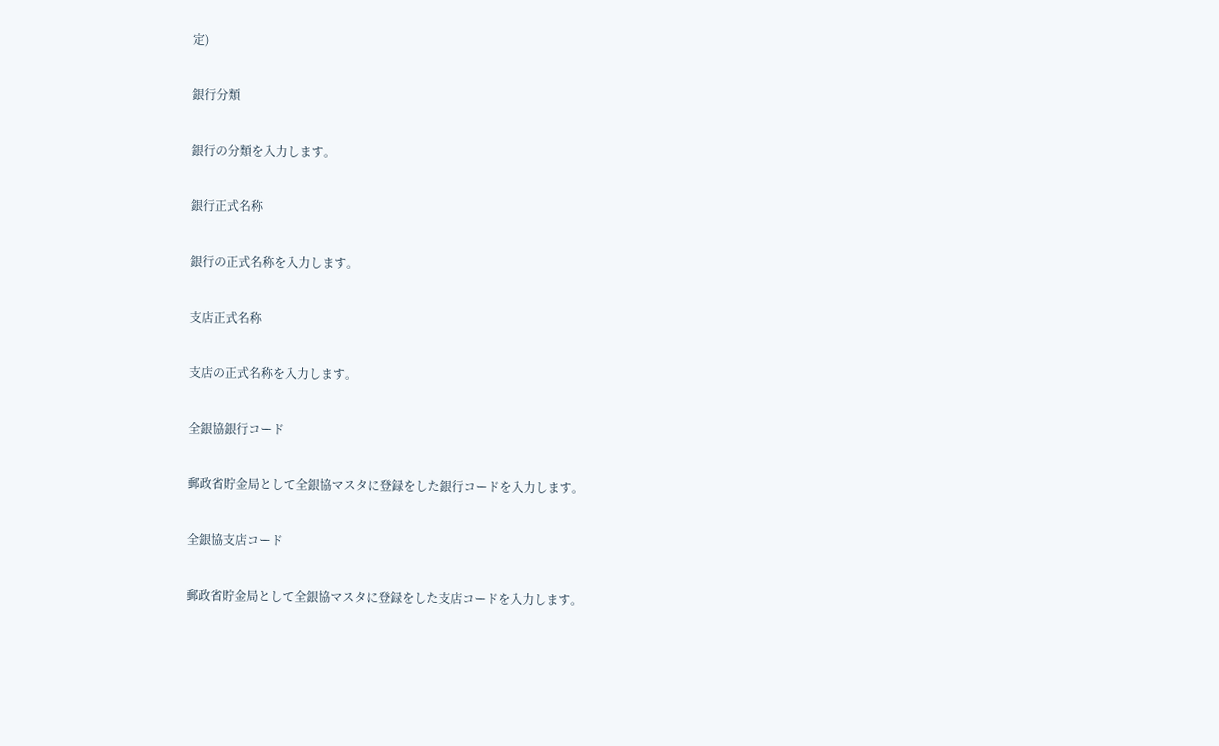定)

銀行分類

銀行の分類を入力します。

銀行正式名称

銀行の正式名称を入力します。

支店正式名称

支店の正式名称を入力します。

全銀協銀行コード

郵政省貯金局として全銀協マスタに登録をした銀行コードを入力します。

全銀協支店コード

郵政省貯金局として全銀協マスタに登録をした支店コードを入力します。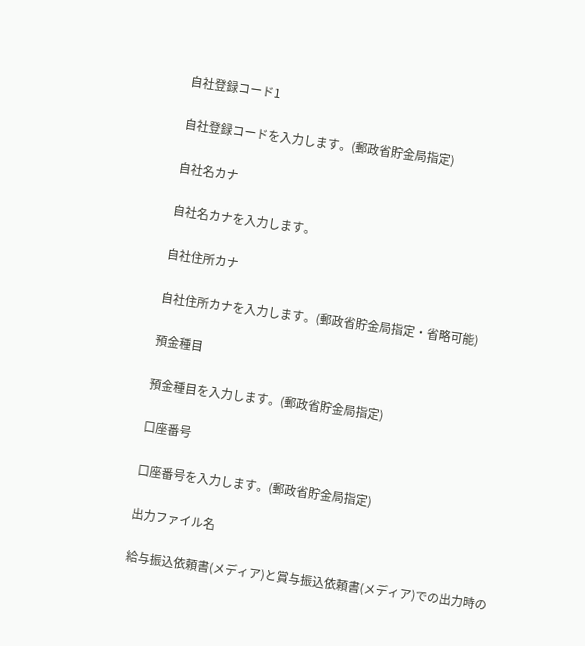自社登録コード1

自社登録コードを入力します。(郵政省貯金局指定)

自社名カナ

自社名カナを入力します。

自社住所カナ

自社住所カナを入力します。(郵政省貯金局指定・省略可能)

預金種目

預金種目を入力します。(郵政省貯金局指定)

口座番号

口座番号を入力します。(郵政省貯金局指定)

出力ファイル名

給与振込依頼書(メディア)と賞与振込依頼書(メディア)での出力時の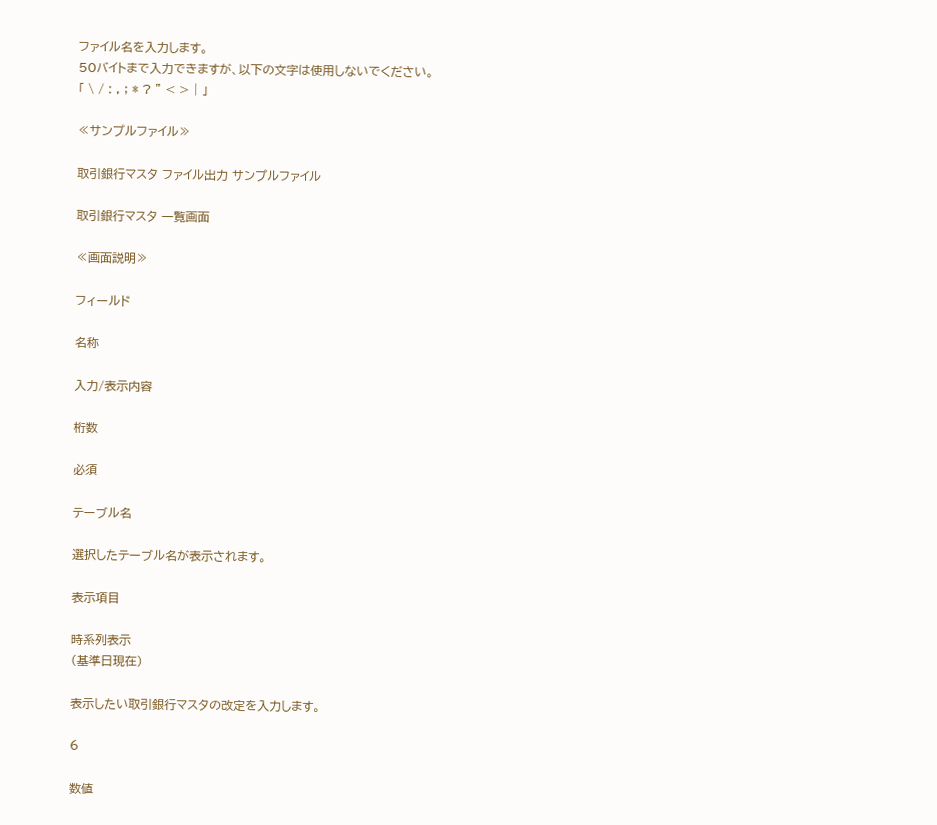ファイル名を入力します。
50バイトまで入力できますが、以下の文字は使用しないでください。
「 \ / : , ; * ? ” < > | 」

≪サンプルファイル≫

取引銀行マスタ ファイル出力 サンプルファイル

取引銀行マスタ 一覧画面

≪画面説明≫

フィールド

名称

入力/表示内容

桁数

必須

テーブル名

選択したテーブル名が表示されます。

表示項目

時系列表示
(基準日現在)

表示したい取引銀行マスタの改定を入力します。

6

数値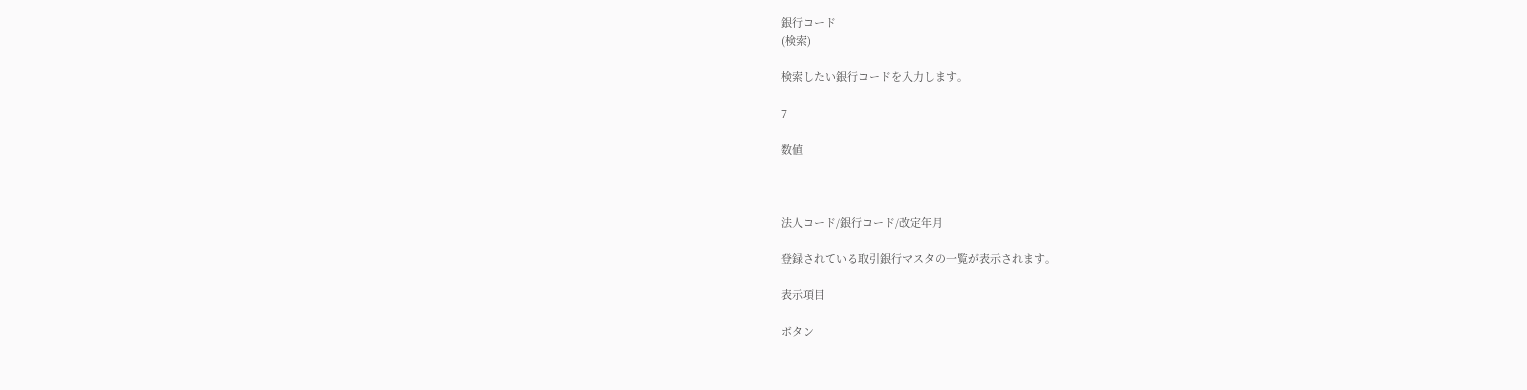銀行コード
(検索)

検索したい銀行コードを入力します。

7

数値



法人コード/銀行コード/改定年月

登録されている取引銀行マスタの一覧が表示されます。

表示項目

ボタン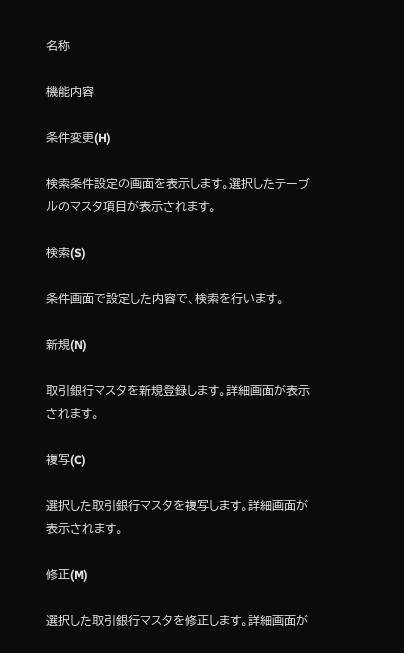名称

機能内容

条件変更(H)

検索条件設定の画面を表示します。選択したテーブルのマスタ項目が表示されます。

検索(S)

条件画面で設定した内容で、検索を行います。

新規(N)

取引銀行マスタを新規登録します。詳細画面が表示されます。

複写(C)

選択した取引銀行マスタを複写します。詳細画面が表示されます。

修正(M)

選択した取引銀行マスタを修正します。詳細画面が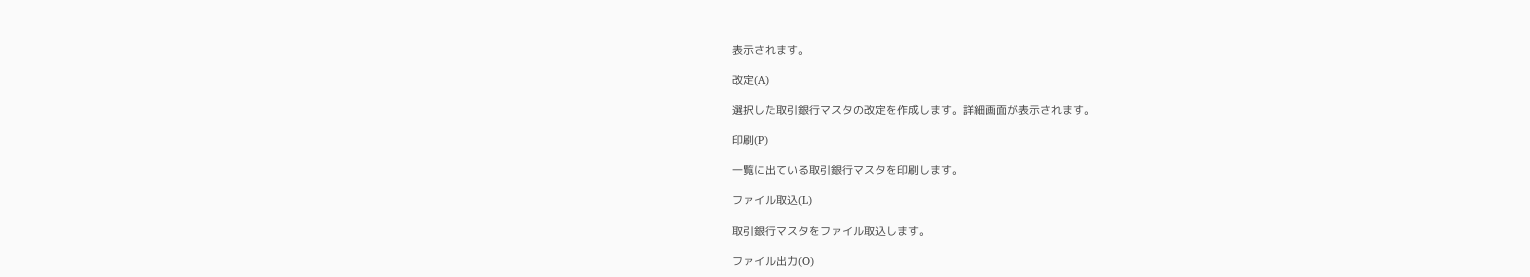表示されます。

改定(A)

選択した取引銀行マスタの改定を作成します。詳細画面が表示されます。

印刷(P)

一覧に出ている取引銀行マスタを印刷します。

ファイル取込(L)

取引銀行マスタをファイル取込します。

ファイル出力(O)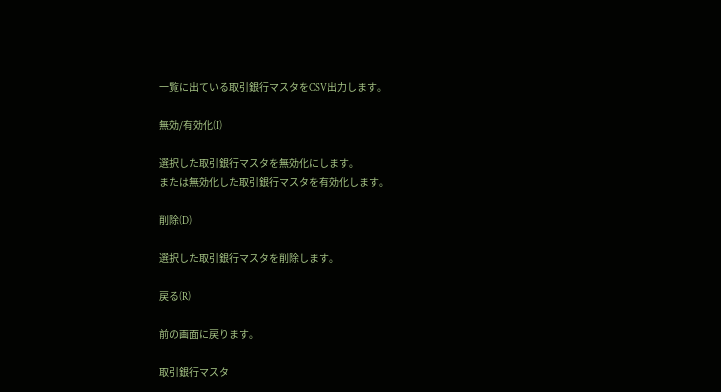一覧に出ている取引銀行マスタをCSV出力します。

無効/有効化(I)

選択した取引銀行マスタを無効化にします。
または無効化した取引銀行マスタを有効化します。

削除(D)

選択した取引銀行マスタを削除します。

戻る(R)

前の画面に戻ります。

取引銀行マスタ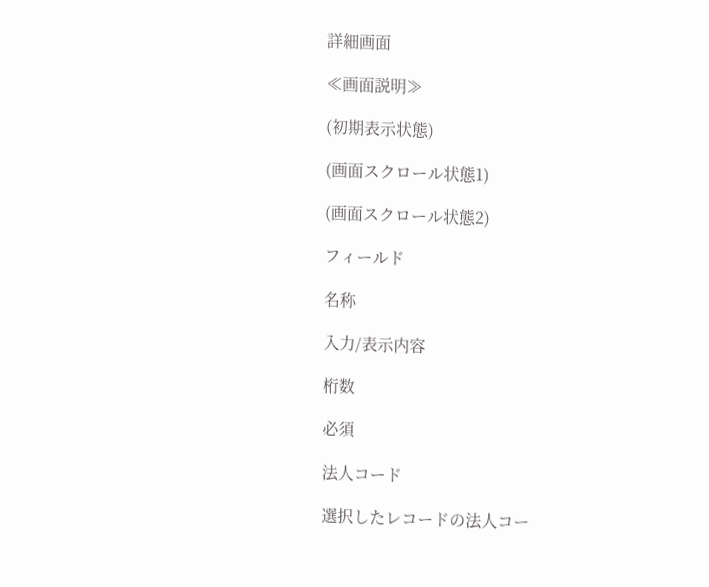詳細画面

≪画面説明≫

(初期表示状態)

(画面スクロール状態1)

(画面スクロール状態2)

フィールド

名称

入力/表示内容

桁数

必須

法人コード

選択したレコードの法人コー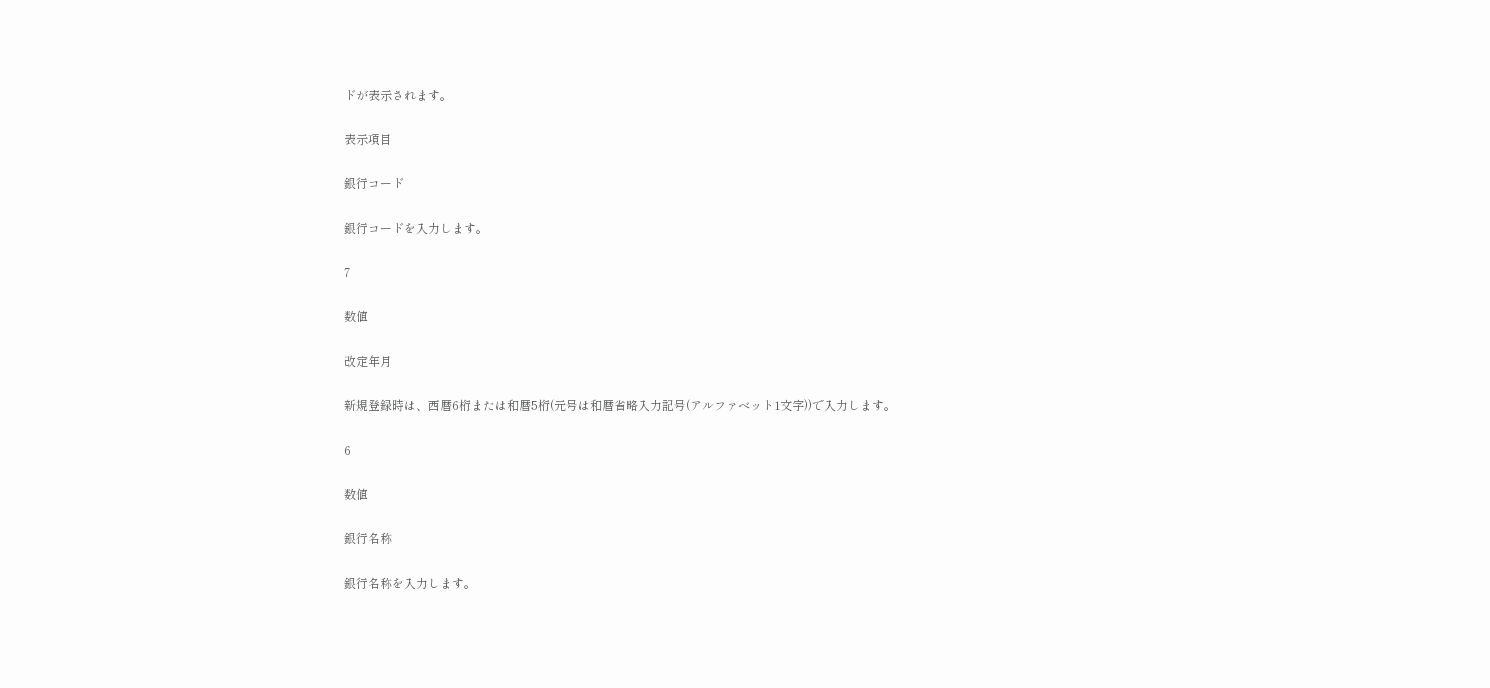ドが表示されます。

表示項目

銀行コード

銀行コードを入力します。

7

数値

改定年月

新規登録時は、西暦6桁または和暦5桁(元号は和暦省略入力記号(アルファベット1文字))で入力します。

6

数値

銀行名称

銀行名称を入力します。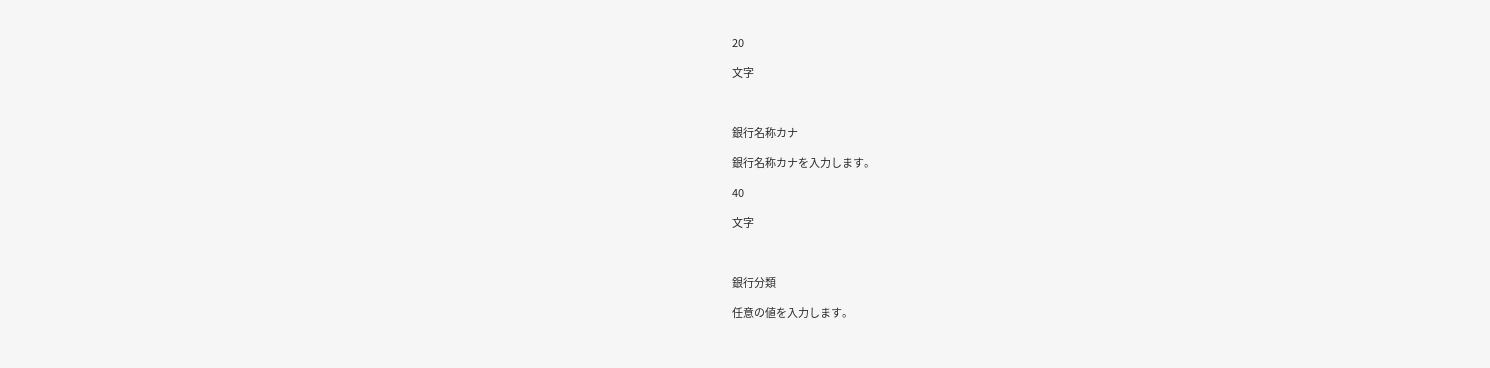20

文字



銀行名称カナ

銀行名称カナを入力します。

40

文字



銀行分類

任意の値を入力します。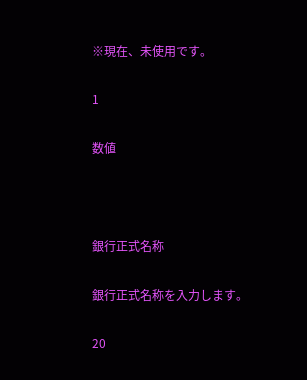※現在、未使用です。

1

数値



銀行正式名称

銀行正式名称を入力します。

20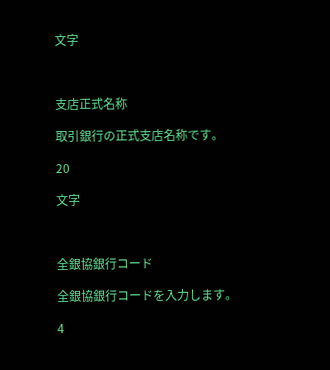文字



支店正式名称

取引銀行の正式支店名称です。

20

文字



全銀協銀行コード

全銀協銀行コードを入力します。

4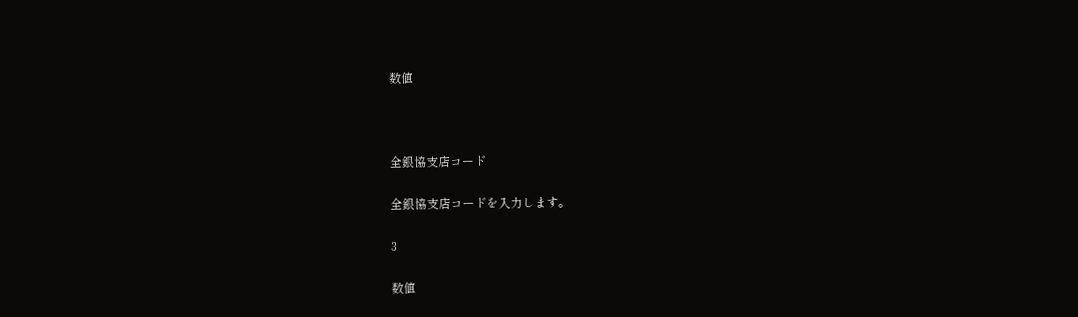数値



全銀協支店コード

全銀協支店コードを入力します。

3

数値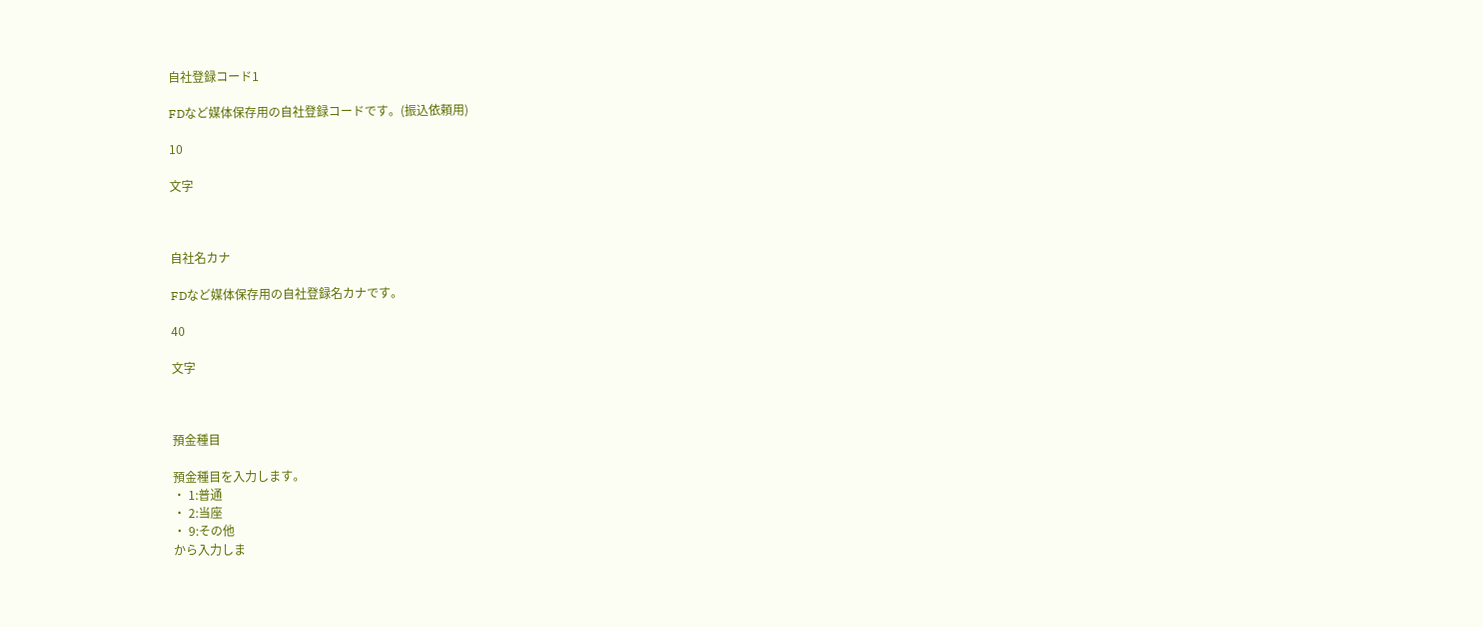自社登録コード1

FDなど媒体保存用の自社登録コードです。(振込依頼用)

10

文字



自社名カナ

FDなど媒体保存用の自社登録名カナです。

40

文字



預金種目

預金種目を入力します。
・ 1:普通
・ 2:当座
・ 9:その他
から入力しま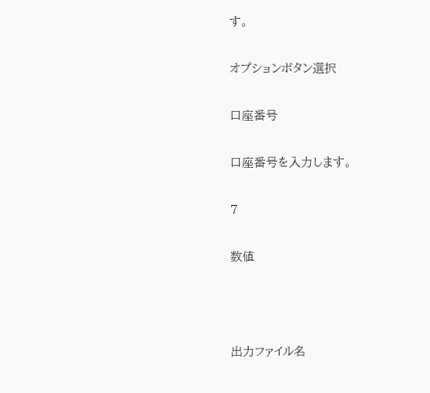す。

オプションボタン選択

口座番号

口座番号を入力します。

7

数値



出力ファイル名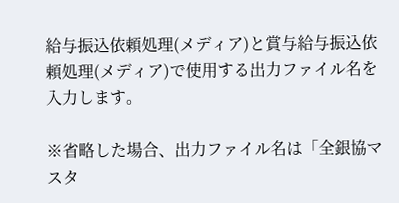給与振込依頼処理(メディア)と賞与給与振込依頼処理(メディア)で使用する出力ファイル名を入力します。

※省略した場合、出力ファイル名は「全銀協マスタ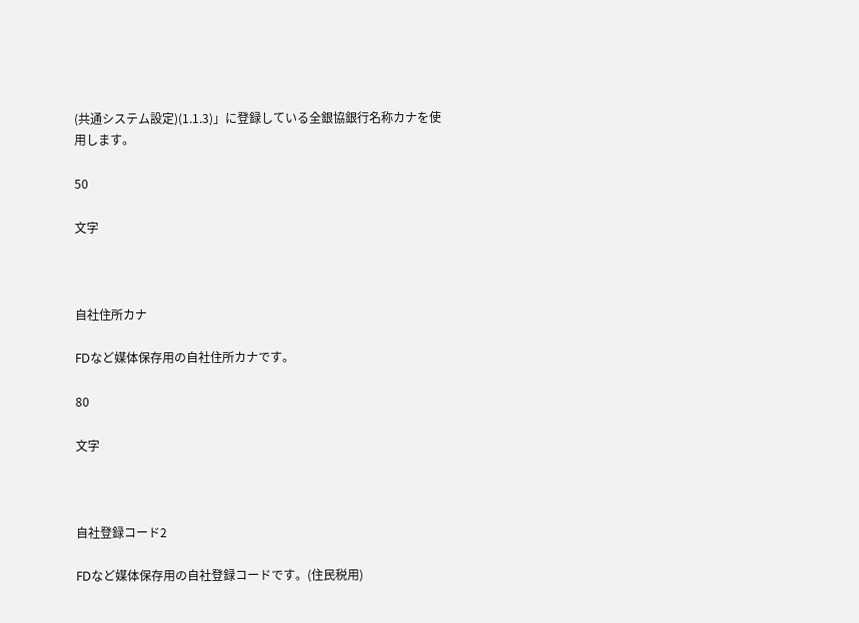(共通システム設定)(1.1.3)」に登録している全銀協銀行名称カナを使用します。

50

文字



自社住所カナ

FDなど媒体保存用の自社住所カナです。

80

文字



自社登録コード2

FDなど媒体保存用の自社登録コードです。(住民税用)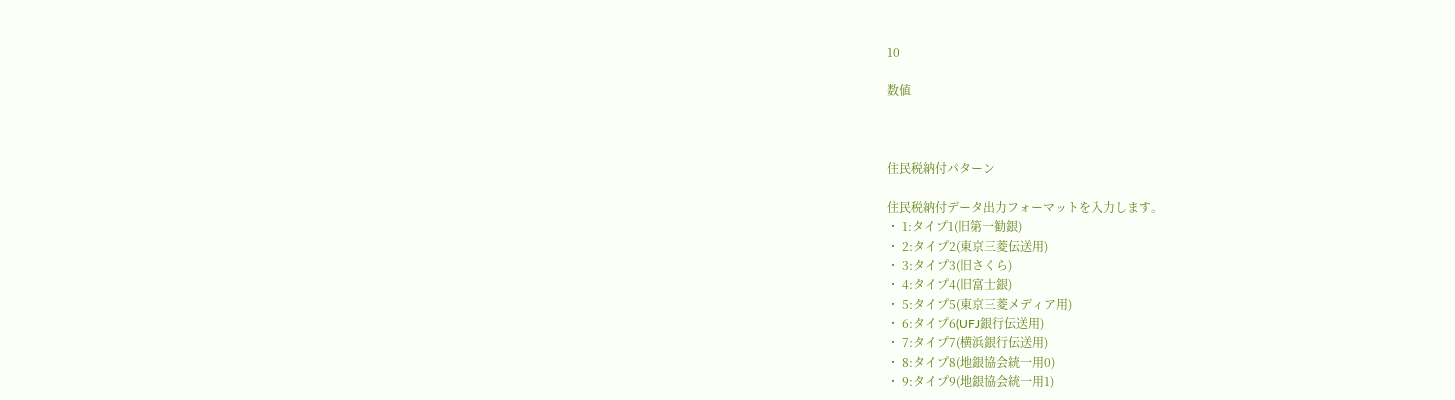10

数値



住民税納付パターン

住民税納付データ出力フォーマットを入力します。
・ 1:タイプ1(旧第一勧銀)
・ 2:タイプ2(東京三菱伝送用)
・ 3:タイプ3(旧さくら)
・ 4:タイプ4(旧富士銀)
・ 5:タイプ5(東京三菱メディア用)
・ 6:タイプ6(UFJ銀行伝送用)
・ 7:タイプ7(横浜銀行伝送用)
・ 8:タイプ8(地銀協会統一用0)
・ 9:タイプ9(地銀協会統一用1)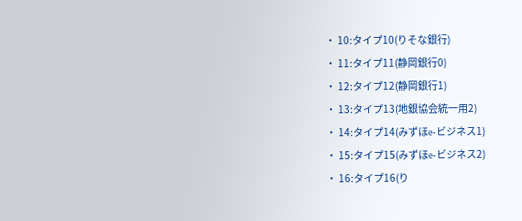・ 10:タイプ10(りそな銀行)
・ 11:タイプ11(静岡銀行0)
・ 12:タイプ12(静岡銀行1)
・ 13:タイプ13(地銀協会統一用2)
・ 14:タイプ14(みずほe-ビジネス1)
・ 15:タイプ15(みずほe-ビジネス2)
・ 16:タイプ16(り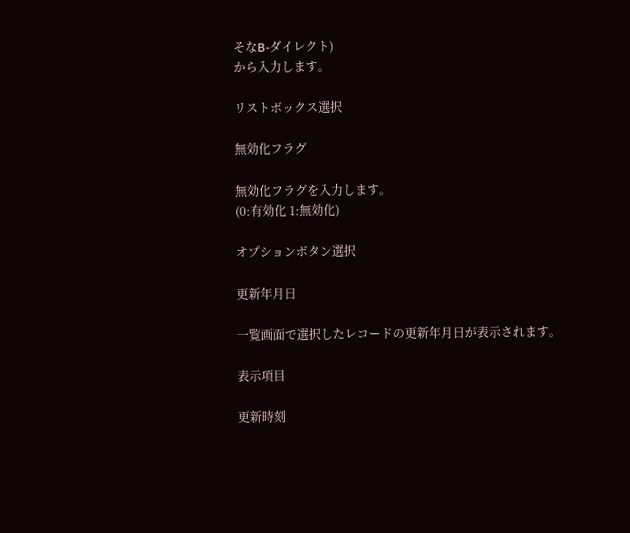そなB-ダイレクト)
から入力します。

リストボックス選択

無効化フラグ

無効化フラグを入力します。
(0:有効化 1:無効化)

オプションボタン選択

更新年月日

一覧画面で選択したレコードの更新年月日が表示されます。

表示項目

更新時刻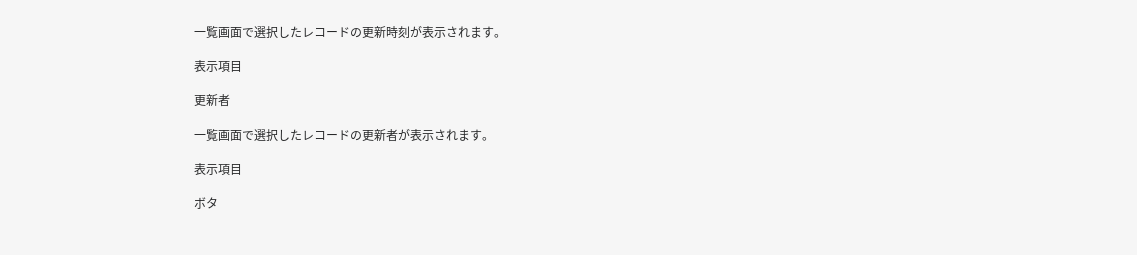一覧画面で選択したレコードの更新時刻が表示されます。

表示項目

更新者

一覧画面で選択したレコードの更新者が表示されます。

表示項目

ボタ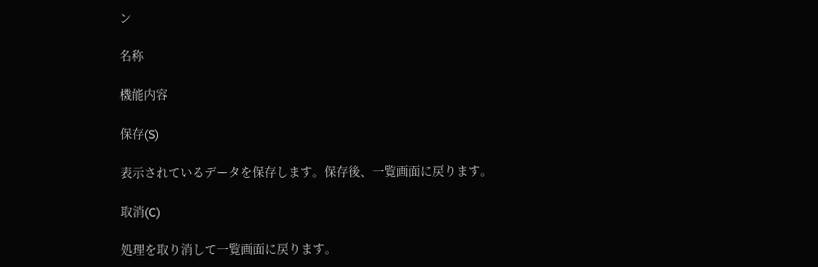ン

名称

機能内容

保存(S)

表示されているデータを保存します。保存後、一覧画面に戻ります。

取消(C)

処理を取り消して一覧画面に戻ります。